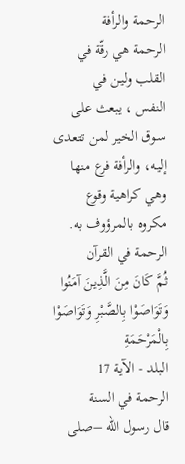الرحمة والرأفة
الرحمة هي رقّة في القلب وليـن في
النفس ، يبعث على سـوق الخير لمن تتعدى إليـه، والرأفة فرع منها وهي كراهية وقوع
مكروه بالمرؤوف به.
الرحمة في القرآن
ثُمَّ كَانَ مِنَ الَّذِينَ آمَنُوا
وَتَوَاصَوْا بِالصَّبْرِ وَتَوَاصَوْا بِالْمَرْحَمَةِ
البلد - الآية 17
الرحمة في السنة
قال رسول الله –صلى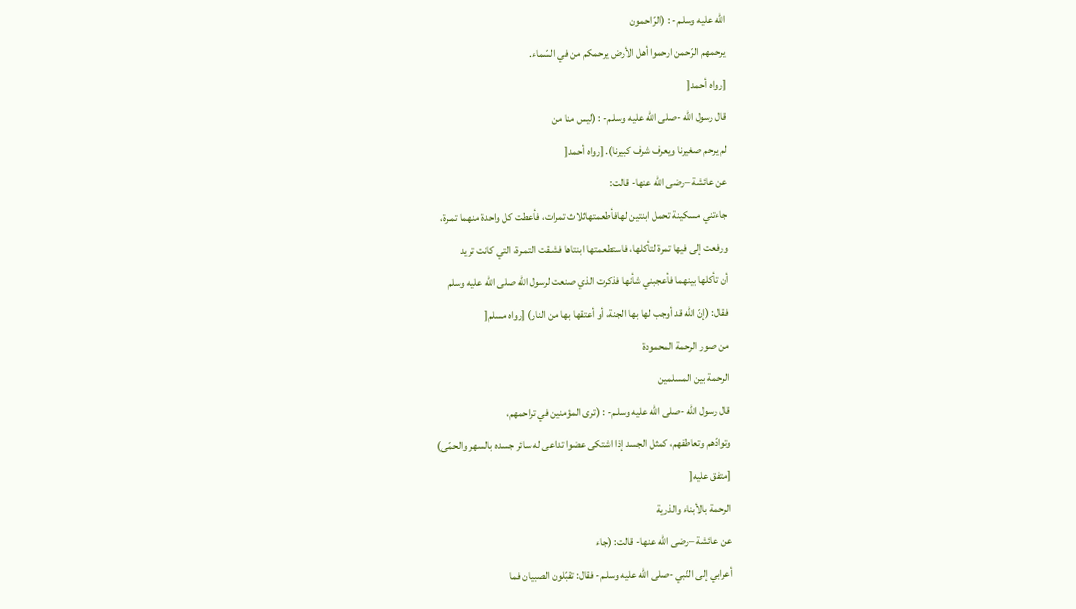الله عليه وسلـم- : (الرّاحمون
يرحمهم الرّحمن ارحموا أهل الأرض يرحمكم من في السّماء.
[رواه أحمد[
قال رسول الله -صلى الله عليه وسلـم- : (ليس منا من
لم يرحم صغيرنا ويعرف شرف كبيرنا). [رواه أحمد[
عن عائشة –رضى الله عنها- قالت:
جاءتني مسكينة تحمل ابنتين لهافأطعمتهاثلاث تمرات، فأعطت كل واحدة منهما تمـرة،
ورفعت إلى فيها تمرة لتأكلها، فاستطعمتها ابنتاها فشـقت التمـرة، التي كانت تريد
أن تأكلها بينهما فأعجبني شأنها فذكرت الذي صنعت لرسول الله صلى الله عليه وسلم
فقال: (إنّ الله قد أوجب لها بها الجنة، أو أعتقها بها من النار) [رواه مسلم[
من صور الرحمة المحمودة
الرحمة بين المسلمين
قال رسول الله -صلى الله عليه وسلـم- : (ترى المؤمنين في تراحمهم،
وتوادّهم وتعاطفهم، كمثل الجسد إذا اشتكى عضوا تداعى له سائر جسده بالسهر والحمّى)
[متفق عليه[
الرحمة بالأبناء والذرية
عن عائشة –رضى الله عنها- قالت: (جاء
أعرابي إلى النّبي -صلى الله عليه وسلـم- فقال: تقبّلون الصبيان فما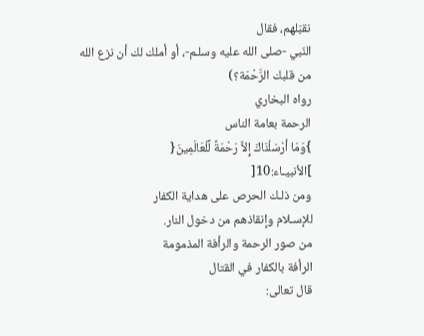نقبّلهم، فقال
النّبي -صلى الله عليه وسلـم-، أو أملك لك أن نزع الله من قلبك الرَّحْمَة؟)
رواه البخاري
الرحمة بعامة الناس
}وَمَا أرْسَلْنَاكَ إِلاَّ رَحْمَةً لِّلْعَالَمِينَ{
]الأنبيـاء:10[
ومن ذلـك الحرص على هداية الكفار
للإسـلام وإنقاذهم من دخول النار.
من صور الرحمة والرأفة المذمومة
الرأفة بالكفار في القتال
قال تعالى: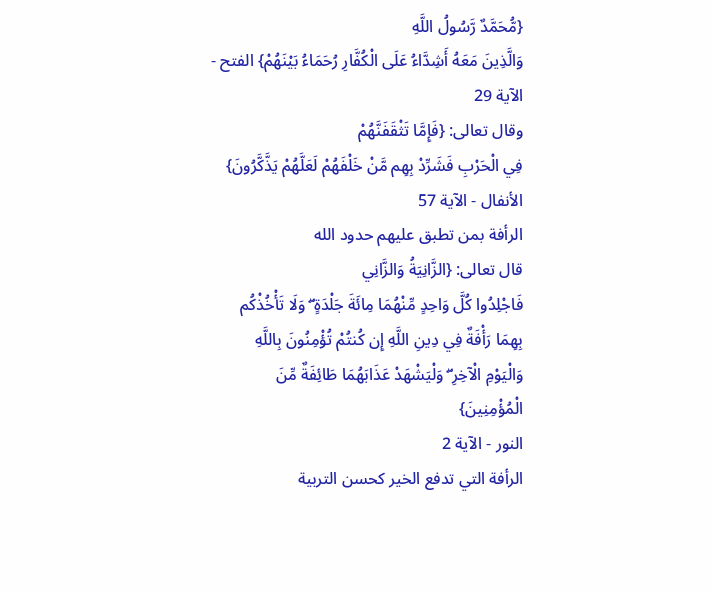{مُّحَمَّدٌ رَّسُولُ اللَّهِ
وَالَّذِينَ مَعَهُ أَشِدَّاءُ عَلَى الْكُفَّارِ رُحَمَاءُ بَيْنَهُمْ} الفتح - الآية 29
وقال تعالى: {فَإِمَّا تَثْقَفَنَّهُمْ
فِي الْحَرْبِ فَشَرِّدْ بِهِم مَّنْ خَلْفَهُمْ لَعَلَّهُمْ يَذَّكَّرُونَ}
الأنفال - الآية 57
الرأفة بمن تطبق عليهم حدود الله
قال تعالى: {الزَّانِيَةُ وَالزَّانِي
فَاجْلِدُوا كُلَّ وَاحِدٍ مِّنْهُمَا مِائَةَ جَلْدَةٍ ۖ وَلَا تَأْخُذْكُم
بِهِمَا رَأْفَةٌ فِي دِينِ اللَّهِ إِن كُنتُمْ تُؤْمِنُونَ بِاللَّهِ
وَالْيَوْمِ الْآخِرِ ۖ وَلْيَشْهَدْ عَذَابَهُمَا طَائِفَةٌ مِّنَ الْمُؤْمِنِينَ}
النور - الآية 2
الرأفة التي تدفع الخير كحسن التربية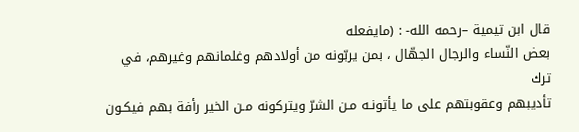قال ابن تيمية –رحمه الله- : (مايفعله
بعض النّساء والرجال الجهّال ، بمن يربّونه من أولادهم وغلمانهم وغيرهم، في ترك
تأديبهم وعقوبتهم على ما يأتونـه مـن الشرّ ويتركونه مـن الخير رأفة بهم فيكـون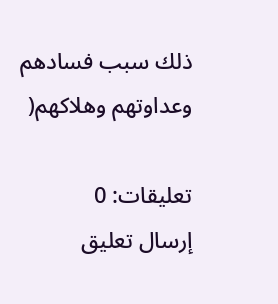ذلك سبب فسادهم وعداوتهم وهلاكهم(

تعليقات: 0
إرسال تعليق